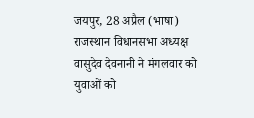जयपुर, 28 अप्रैल (भाषा) राजस्थान विधानसभा अध्यक्ष वासुदेव देवनानी ने मंगलवार को युवाओं को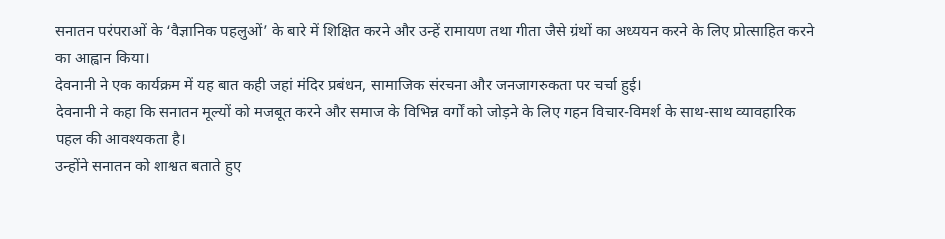सनातन परंपराओं के ‘वैज्ञानिक पहलुओं’ के बारे में शिक्षित करने और उन्हें रामायण तथा गीता जैसे ग्रंथों का अध्ययन करने के लिए प्रोत्साहित करने का आह्वान किया।
देवनानी ने एक कार्यक्रम में यह बात कही जहां मंदिर प्रबंधन, सामाजिक संरचना और जनजागरुकता पर चर्चा हुई।
देवनानी ने कहा कि सनातन मूल्यों को मजबूत करने और समाज के विभिन्न वर्गों को जोड़ने के लिए गहन विचार-विमर्श के साथ-साथ व्यावहारिक पहल की आवश्यकता है।
उन्होंने सनातन को शाश्वत बताते हुए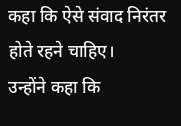कहा कि ऐसे संवाद निरंतर होते रहने चाहिए।
उन्होंने कहा कि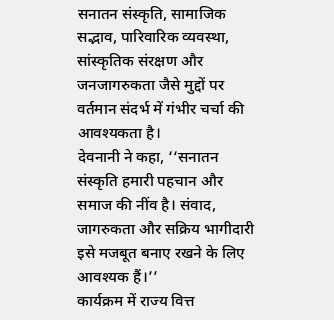सनातन संस्कृति, सामाजिक सद्भाव, पारिवारिक व्यवस्था, सांस्कृतिक संरक्षण और जनजागरुकता जैसे मुद्दों पर वर्तमान संदर्भ में गंभीर चर्चा की आवश्यकता है।
देवनानी ने कहा, ‘‘सनातन संस्कृति हमारी पहचान और समाज की नींव है। संवाद, जागरुकता और सक्रिय भागीदारी इसे मजबूत बनाए रखने के लिए आवश्यक हैं।’’
कार्यक्रम में राज्य वित्त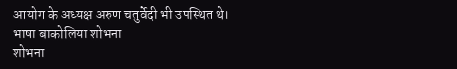आयोग के अध्यक्ष अरुण चतुर्वेदी भी उपस्थित थे।
भाषा बाकोलिया शोभना
शोभना